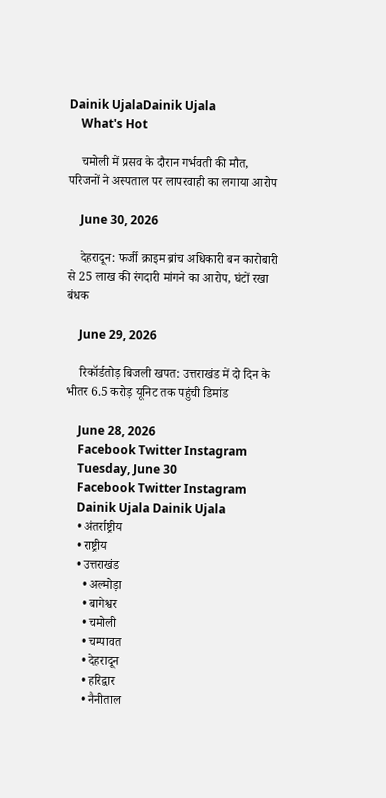Dainik UjalaDainik Ujala
    What's Hot

    चमोली में प्रसव के दौरान गर्भवती की मौत, परिजनों ने अस्पताल पर लापरवाही का लगाया आरोप

    June 30, 2026

    देहरादून: फर्जी क्राइम ब्रांच अधिकारी बन कारोबारी से 25 लाख की रंगदारी मांगने का आरोप, घंटों रखा बंधक

    June 29, 2026

    रिकॉर्डतोड़ बिजली खपत: उत्तराखंड में दो दिन के भीतर 6.5 करोड़ यूनिट तक पहुंची डिमांड

    June 28, 2026
    Facebook Twitter Instagram
    Tuesday, June 30
    Facebook Twitter Instagram
    Dainik Ujala Dainik Ujala
    • अंतर्राष्ट्रीय
    • राष्ट्रीय
    • उत्तराखंड
      • अल्मोड़ा
      • बागेश्वर
      • चमोली
      • चम्पावत
      • देहरादून
      • हरिद्वार
      • नैनीताल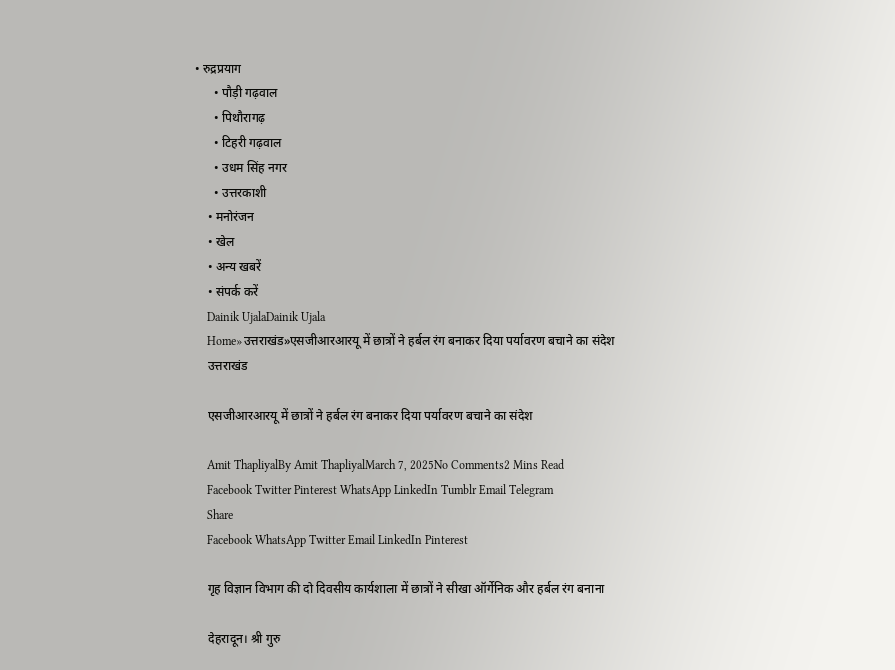• रुद्रप्रयाग
      • पौड़ी गढ़वाल
      • पिथौरागढ़
      • टिहरी गढ़वाल
      • उधम सिंह नगर
      • उत्तरकाशी
    • मनोरंजन
    • खेल
    • अन्य खबरें
    • संपर्क करें
    Dainik UjalaDainik Ujala
    Home»उत्तराखंड»एसजीआरआरयू में छात्रों ने हर्बल रंग बनाकर दिया पर्यावरण बचाने का संदेश
    उत्तराखंड

    एसजीआरआरयू में छात्रों ने हर्बल रंग बनाकर दिया पर्यावरण बचाने का संदेश

    Amit ThapliyalBy Amit ThapliyalMarch 7, 2025No Comments2 Mins Read
    Facebook Twitter Pinterest WhatsApp LinkedIn Tumblr Email Telegram
    Share
    Facebook WhatsApp Twitter Email LinkedIn Pinterest

    गृह विज्ञान विभाग की दो दिवसीय कार्यशाला में छात्रों ने सीखा ऑर्गेनिक और हर्बल रंग बनाना

    देहरादून। श्री गुरु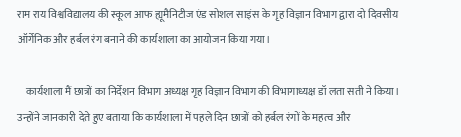राम राय विश्वविद्यालय की स्कूल आफ ह्यूमैनिटीज एंड सोशल साइंस के गृह विज्ञान विभाग द्वारा दो दिवसीय ऑर्गेनिक और हर्बल रंग बनाने की कार्यशाला का आयोजन किया गया।

    कार्यशाला मैं छात्रों का निर्देशन विभाग अध्यक्ष गृह विज्ञान विभाग की विभागाध्यक्ष डॉ लता सती ने किया। उन्होंने जानकारी देते हुए बताया कि कार्यशाला में पहले दिन छात्रों को हर्बल रंगों के महत्व और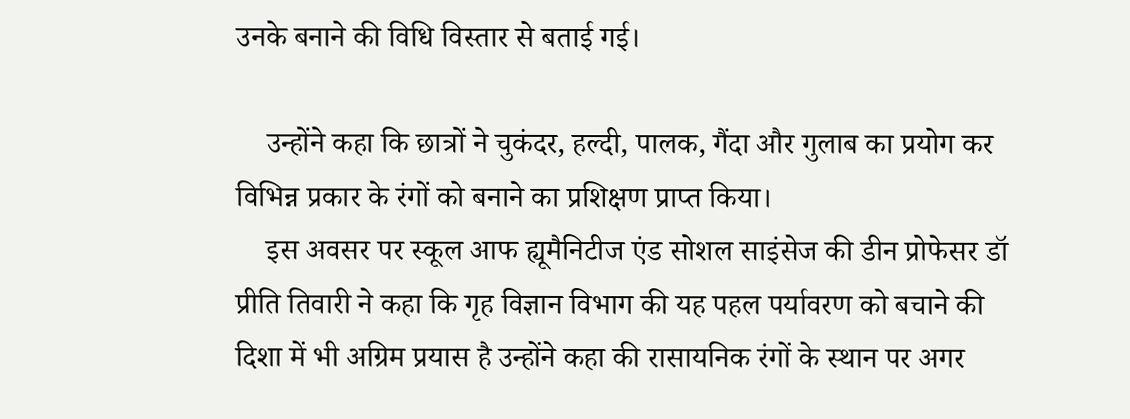उनके बनाने की विधि विस्तार से बताई गई।

    उन्होंने कहा कि छात्रों ने चुकंदर, हल्दी, पालक, गैंदा और गुलाब का प्रयोग कर विभिन्न प्रकार के रंगों को बनाने का प्रशिक्षण प्राप्त किया।
    इस अवसर पर स्कूल आफ ह्यूमैनिटीज एंड सोशल साइंसेज की डीन प्रोफेसर डॉ प्रीति तिवारी ने कहा कि गृह विज्ञान विभाग की यह पहल पर्यावरण को बचाने की दिशा में भी अग्रिम प्रयास है उन्होंने कहा की रासायनिक रंगों के स्थान पर अगर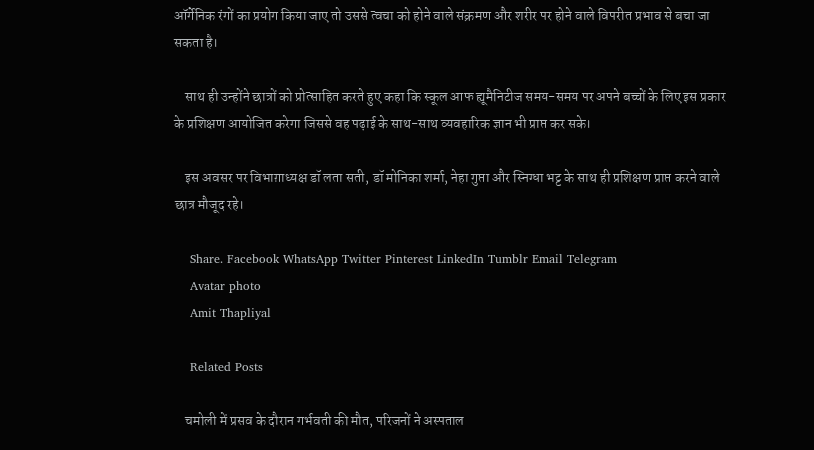ऑर्गेनिक रंगों का प्रयोग किया जाए तो उससे त्वचा को होने वाले संक्रमण और शरीर पर होने वाले विपरीत प्रभाव से बचा जा सकता है।

    साथ ही उन्होंने छात्रों को प्रोत्साहित करते हुए कहा कि स्कूल आफ ह्यूमैनिटीज समय-समय पर अपने बच्चों के लिए इस प्रकार के प्रशिक्षण आयोजित करेगा जिससे वह पढ़ाई के साथ-साथ व्यवहारिक ज्ञान भी प्राप्त कर सके।

    इस अवसर पर विभाग़ाध्यक्ष डॉ लता सती, डॉ मोनिका शर्मा, नेहा गुप्ता और स्निग्धा भट्ट के साथ ही प्रशिक्षण प्राप्त करने वाले छात्र मौजूद रहे।

    Share. Facebook WhatsApp Twitter Pinterest LinkedIn Tumblr Email Telegram
    Avatar photo
    Amit Thapliyal

    Related Posts

    चमोली में प्रसव के दौरान गर्भवती की मौत, परिजनों ने अस्पताल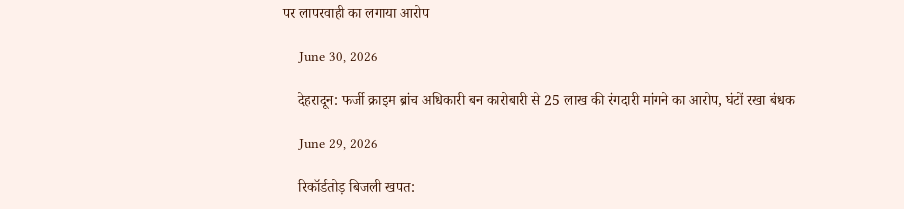पर लापरवाही का लगाया आरोप

    June 30, 2026

    देहरादून: फर्जी क्राइम ब्रांच अधिकारी बन कारोबारी से 25 लाख की रंगदारी मांगने का आरोप, घंटों रखा बंधक

    June 29, 2026

    रिकॉर्डतोड़ बिजली खपत: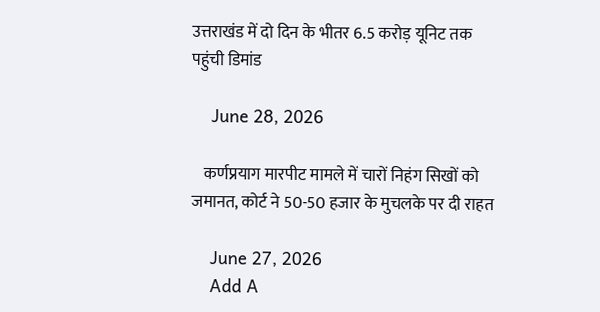उत्तराखंड में दो दिन के भीतर 6.5 करोड़ यूनिट तक पहुंची डिमांड

    June 28, 2026

    कर्णप्रयाग मारपीट मामले में चारों निहंग सिखों को जमानत, कोर्ट ने 50-50 हजार के मुचलके पर दी राहत

    June 27, 2026
    Add A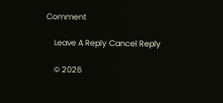Comment

    Leave A Reply Cancel Reply

    © 2026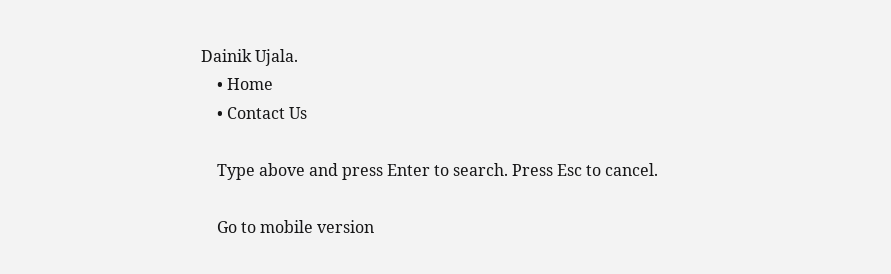Dainik Ujala.
    • Home
    • Contact Us

    Type above and press Enter to search. Press Esc to cancel.

    Go to mobile version